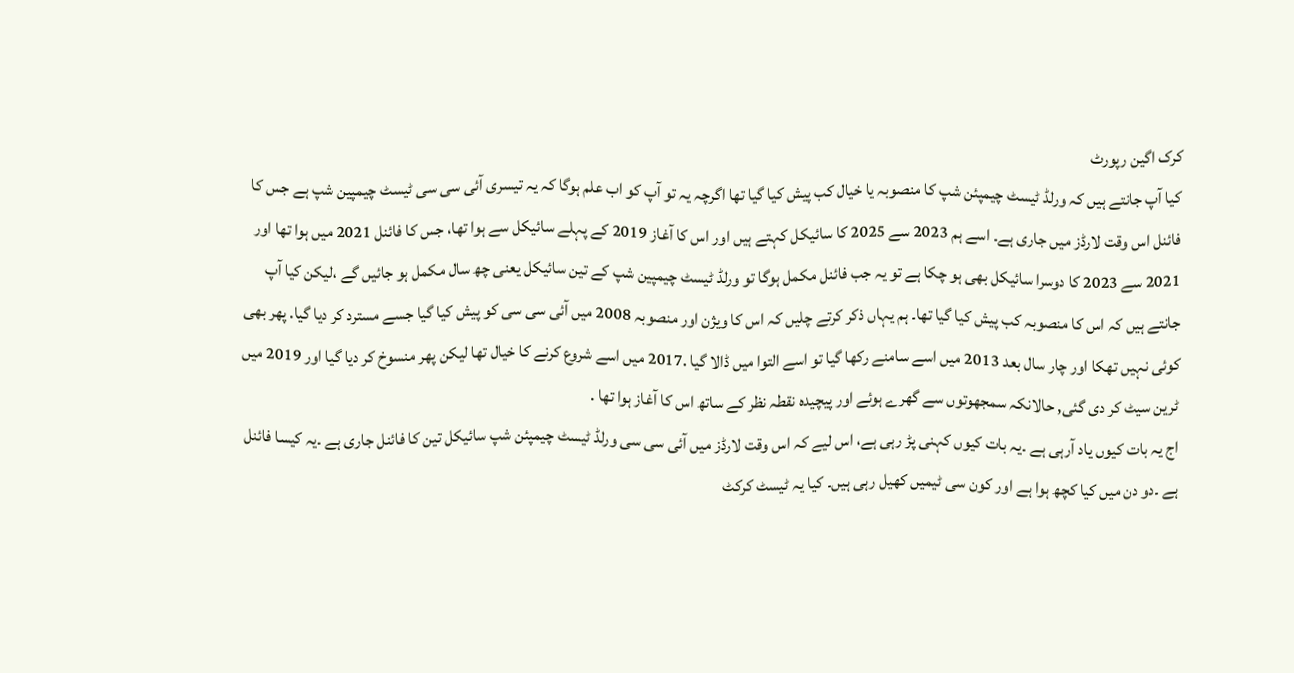کرک اگین رپورٹ
کیا آپ جانتے ہیں کہ ورلڈ ٹیسٹ چیمپئن شپ کا منصوبہ یا خیال کب پیش کیا گیا تھا اگرچہ یہ تو آپ کو اب علم ہوگا کہ یہ تیسری آئی سی سی ٹیسٹ چیمپین شپ ہے جس کا فائنل اس وقت لارڈز میں جاری ہے۔ اسے ہم 2023 سے 2025 کا سائیکل کہتے ہیں اور اس کا آغاز 2019 کے پہلے سائیکل سے ہوا تھا، جس کا فائنل 2021 میں ہوا تھا اور 2021 سے 2023 کا دوسرا سائیکل بھی ہو چکا ہے تو یہ جب فائنل مکمل ہوگا تو ورلڈ ٹیسٹ چیمپین شپ کے تین سائیکل یعنی چھ سال مکمل ہو جائیں گے ،لیکن کیا آپ جانتے ہیں کہ اس کا منصوبہ کب پیش کیا گیا تھا۔ ہم یہاں ذکر کرتے چلیں کہ اس کا ویژن اور منصوبہ 2008 میں آئی سی سی کو پیش کیا گیا جسے مسترد کر دیا گیا. پھر بھی کوئی نہیں تھکا اور چار سال بعد 2013 میں اسے سامنے رکھا گیا تو اسے التوا میں ڈالا گیا .2017 میں اسے شروع کرنے کا خیال تھا لیکن پھر منسوخ کر دیا گیا اور 2019 میں ٹرین سیٹ کر دی گئی, حالانکہ سمجھوتوں سے گھرے ہوئے اور پیچیدہ نقطہ نظر کے ساتھ اس کا آغاز ہوا تھا .
اج یہ بات کیوں یاد آرہی ہے ۔یہ بات کیوں کہنی پڑ رہی ہے، اس لیے کہ اس وقت لارڈز میں آئی سی سی ورلڈ ٹیسٹ چیمپئن شپ سائیکل تین کا فائنل جاری ہے ۔یہ کیسا فائنل ہے ۔دو دن میں کیا کچھ ہوا ہے اور کون سی ٹیمیں کھیل رہی ہیں۔ کیا یہ ٹیسٹ کرکٹ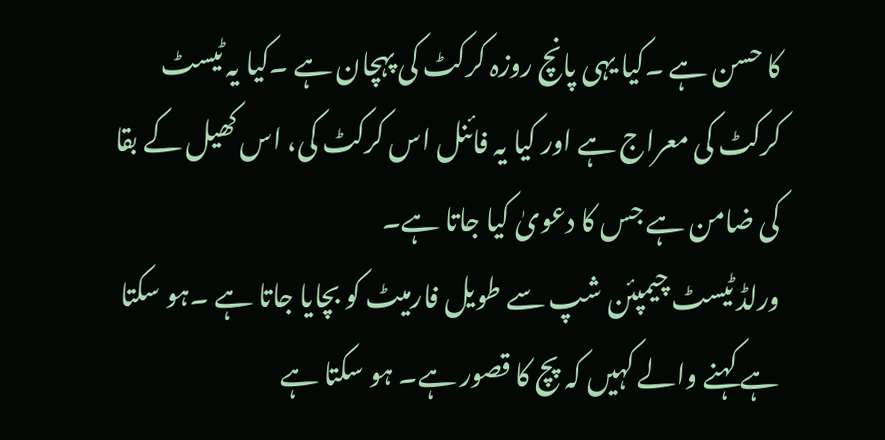کا حسن ہے ۔کیا یہی پانچ روزہ کرکٹ کی پہچان ہے ۔کیا یہ ٹیسٹ کرکٹ کی معراج ہے اور کیا یہ فائنل اس کرکٹ کی، اس کھیل کے بقا کی ضامن ہے جس کا دعویٰ کیا جاتا ہے۔
ورلڈ ٹیسٹ چیمپئن شپ سے طویل فارمیٹ کو بچایا جاتا ہے ۔ہو سکتا ہے کہنے والے کہیں کہ پچ کا قصور ہے۔ ہو سکتا ہے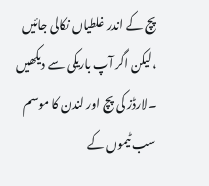پچ کے اندر غلطیاں نکالی جائیں ،لیکن اگر آپ باریکی سے دیکھیں ۔لارڈز کی پچ اور لندن کا موسم سب ٹیموں کے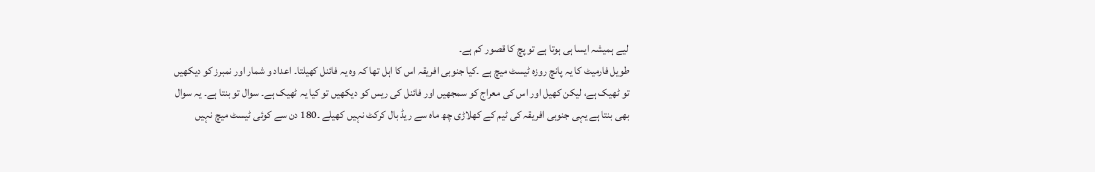لیے ہمیشہ ایسا ہی ہوتا ہے تو پچ کا قصور کم ہے۔
طویل فارمیٹ کا یہ پانچ روزہ ٹیسٹ میچ ہے ۔کیا جنوبی افریقہ اس کا اہل تھا کہ وہ یہ فائنل کھیلتا۔ اعداد و شمار اور نمبرز کو دیکھیں تو ٹھیک ہے، لیکن کھیل اور اس کی معراج کو سمجھیں اور فائنل کی ریس کو دیکھیں تو کیا یہ ٹھیک ہے۔ سوال تو بنتا ہے۔ یہ سوال بھی بنتا ہے یہی جنوبی افریقہ کی ٹیم کے کھلاڑی چھ ماہ سے ریڈ بال کرکٹ نہیں کھیلے ۔180 دن سے کوئی ٹیسٹ میچ نہیں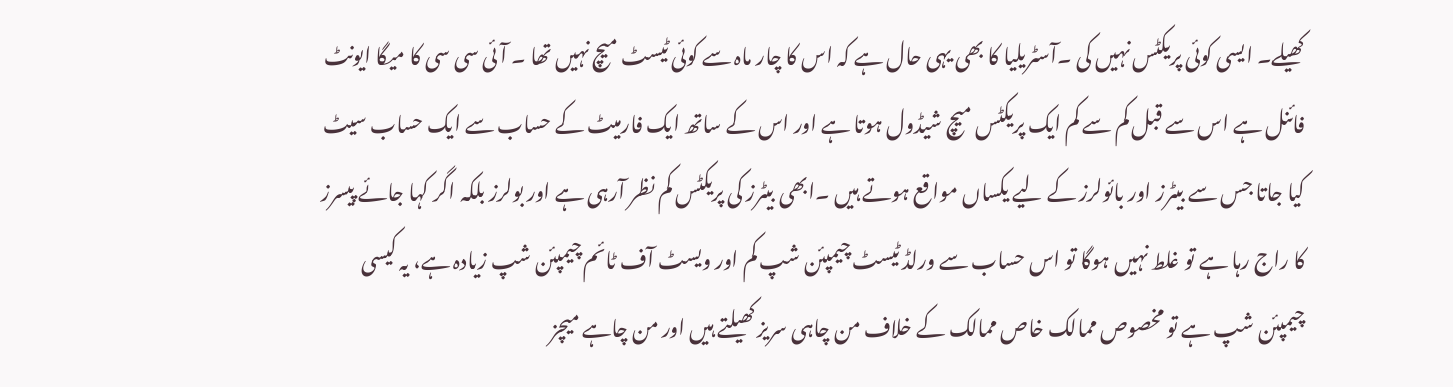کھیلے۔ ایسی کوئی پریکٹس نہیں کی ۔آسٹریلیا کا بھی یہی حال ہے کہ اس کا چار ماہ سے کوئی ٹیسٹ میچ نہیں تھا ۔ آئی سی سی کا میگا ایونٹ فائنل ہے اس سے قبل کم سے کم ایک پریکٹس میچ شیڈول ہوتا ہے اور اس کے ساتھ ایک فارمیٹ کے حساب سے ایک حساب سیٹ کیا جاتا جس سے بیٹرز اور بائولرز کے لیے یکساں مواقع ہوتے ہیں ۔ابھی بیٹرز کی پریکٹس کم نظر آرہی ہے اور بولرز بلکہ اگر کہا جائے پیسرز کا راج رہا ہے تو غلط نہیں ہوگا تو اس حساب سے ورلڈ ٹیسٹ چیمپئن شپ کم اور ویسٹ آف ٹائم چیمپئن شپ زیادہ ہے، یہ کیسی چیمپئن شپ ہے تو مخصوص ممالک خاص ممالک کے خلاف من چاہی سریز کھیلتے ہیں اور من چاہے میچز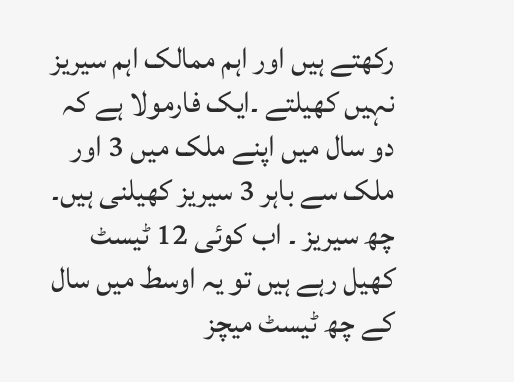رکھتے ہیں اور اہم ممالک اہم سیریز نہیں کھیلتے ۔ایک فارمولا ہے کہ دو سال میں اپنے ملک میں 3 اور ملک سے باہر 3 سیریز کھیلنی ہیں۔ چھ سیریز ۔ اب کوئی 12 ٹیسٹ کھیل رہے ہیں تو یہ اوسط میں سال کے چھ ٹیسٹ میچز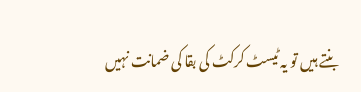بنتے ہیں تو یہ ٹیسٹ کرکٹ کی بقا کی ضمانت نہیں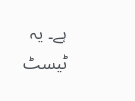ہے۔ یہ ٹیسٹ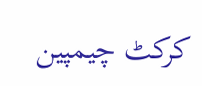کرکٹ چیمپین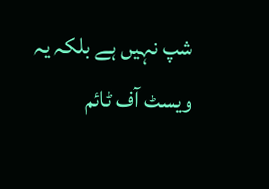شپ نہیں ہے بلکہ یہ ویسٹ آف ٹائم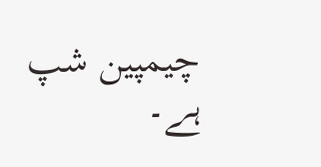چیمپین شپ ہے۔